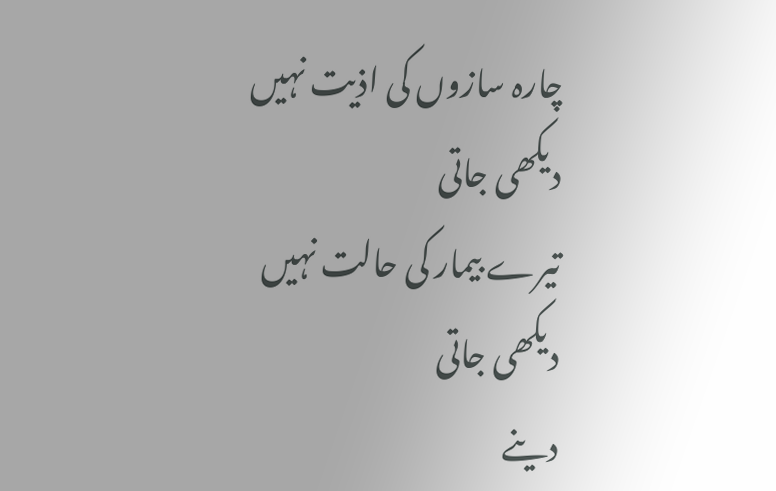چارہ سازوں کی اذیت نہیں دیکھی جاتی
تیرے بیمار کی حالت نہیں دیکھی جاتی
دینے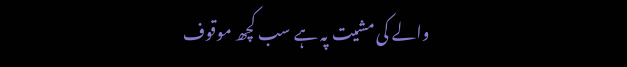والے کی مشیت پہ ہے سب کچھ موقوف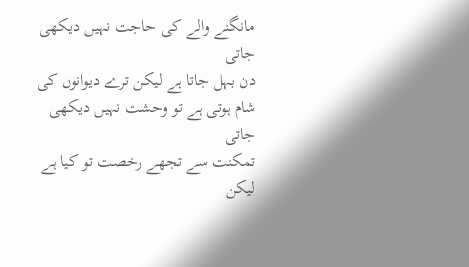مانگنے والے کی حاجت نہیں دیکھی جاتی
دن بہل جاتا ہے لیکن ترے دیوانوں کی
شام ہوتی ہے تو وحشت نہیں دیکھی جاتی
تمکنت سے تجھے رخصت تو کیا ہے لیکن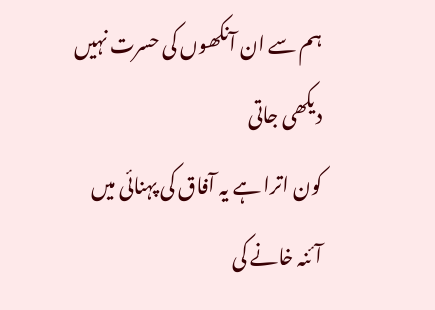ہم سے ان آنکھوں کی حسرت نہیں دیکھی جاتی
کون اترا ہے یہ آفاق کی پہنائی میں
آئنہ خانے کی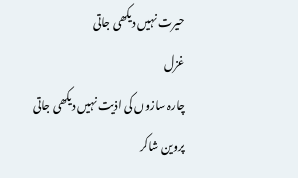حیرت نہیں دیکھی جاتی
غزل
چارہ سازوں کی اذیت نہیں دیکھی جاتی
پروین شاکر